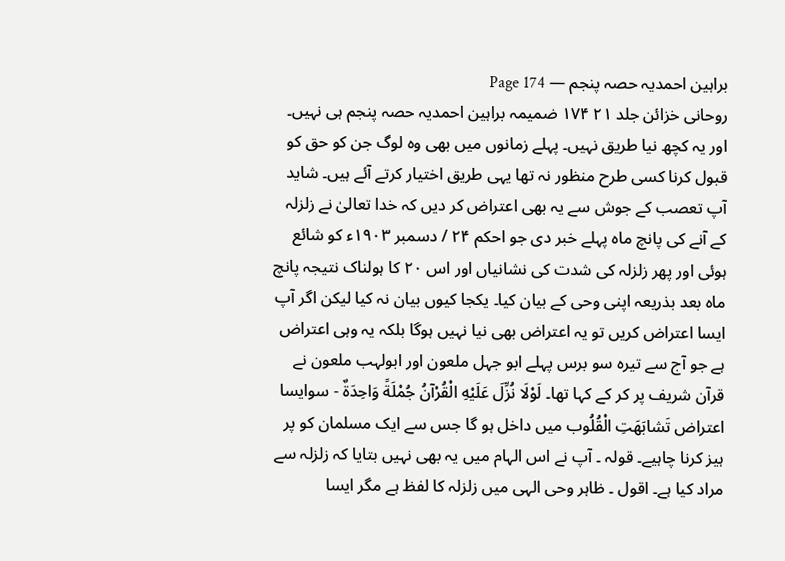براہین احمدیہ حصہ پنجم — Page 174
روحانی خزائن جلد ۲۱ ۱۷۴ ضمیمہ براہین احمدیہ حصہ پنجم ہی نہیں۔ اور یہ کچھ نیا طریق نہیں۔ پہلے زمانوں میں بھی وہ لوگ جن کو حق کو قبول کرنا کسی طرح منظور نہ تھا یہی طریق اختیار کرتے آئے ہیں۔ شاید آپ تعصب کے جوش سے یہ بھی اعتراض کر دیں کہ خدا تعالیٰ نے زلزلہ کے آنے کی پانچ ماہ پہلے خبر دی جو احکم ۲۴ / دسمبر ۱۹۰۳ء کو شائع ہوئی اور پھر زلزلہ کی شدت کی نشانیاں اور اس ۲۰ کا ہولناک نتیجہ پانچ ماہ بعد بذریعہ اپنی وحی کے بیان کیا۔ یکجا کیوں بیان نہ کیا لیکن اگر آپ ایسا اعتراض کریں تو یہ اعتراض بھی نیا نہیں ہوگا بلکہ یہ وہی اعتراض ہے جو آج سے تیرہ سو برس پہلے ابو جہل ملعون اور ابولہب ملعون نے قرآن شریف پر کر کے کہا تھا۔ لَوْلَا نُزِّلَ عَلَيْهِ الْقُرْآنُ جُمْلَةً وَاحِدَةٌ - سوایسا اعتراض تَشابَهَتِ الْقُلُوب میں داخل ہو گا جس سے ایک مسلمان کو پر ہیز کرنا چاہیے۔ قولہ ۔ آپ نے اس الہام میں یہ بھی نہیں بتایا کہ زلزلہ سے مراد کیا ہے۔ اقول ۔ ظاہر وحی الہی میں زلزلہ کا لفظ ہے مگر ایسا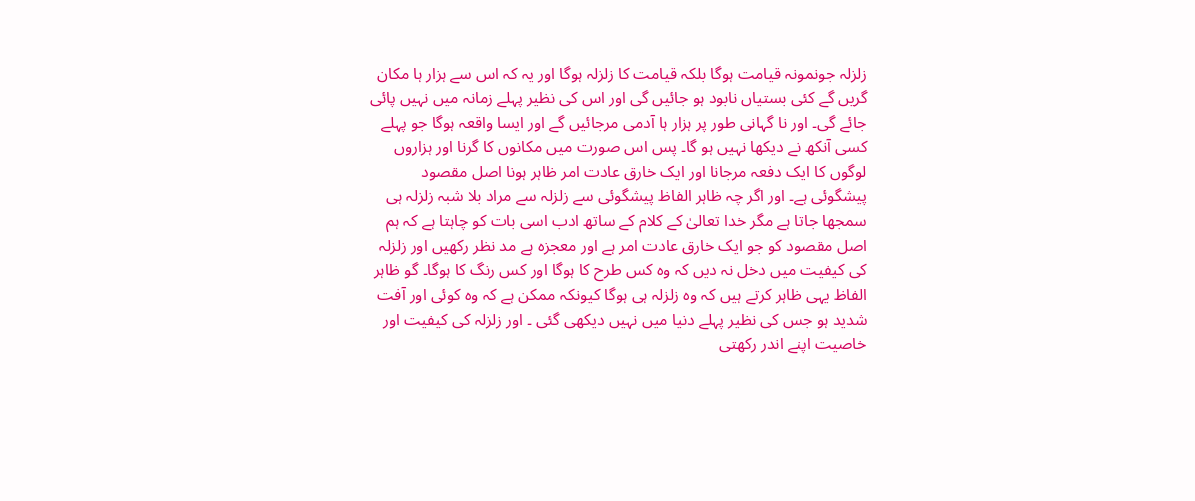زلزلہ جونمونہ قیامت ہوگا بلکہ قیامت کا زلزلہ ہوگا اور یہ کہ اس سے ہزار ہا مکان گریں گے کئی بستیاں نابود ہو جائیں گی اور اس کی نظیر پہلے زمانہ میں نہیں پائی جائے گی۔ اور نا گہانی طور پر ہزار ہا آدمی مرجائیں گے اور ایسا واقعہ ہوگا جو پہلے کسی آنکھ نے دیکھا نہیں ہو گا۔ پس اس صورت میں مکانوں کا گرنا اور ہزاروں لوگوں کا ایک دفعہ مرجانا اور ایک خارق عادت امر ظاہر ہونا اصل مقصود پیشگوئی ہے۔ اور اگر چہ ظاہر الفاظ پیشگوئی سے زلزلہ سے مراد بلا شبہ زلزلہ ہی سمجھا جاتا ہے مگر خدا تعالیٰ کے کلام کے ساتھ ادب اسی بات کو چاہتا ہے کہ ہم اصل مقصود کو جو ایک خارق عادت امر ہے اور معجزہ ہے مد نظر رکھیں اور زلزلہ کی کیفیت میں دخل نہ دیں کہ وہ کس طرح کا ہوگا اور کس رنگ کا ہوگا۔ گو ظاہر الفاظ یہی ظاہر کرتے ہیں کہ وہ زلزلہ ہی ہوگا کیونکہ ممکن ہے کہ وہ کوئی اور آفت شدید ہو جس کی نظیر پہلے دنیا میں نہیں دیکھی گئی ۔ اور زلزلہ کی کیفیت اور خاصیت اپنے اندر رکھتی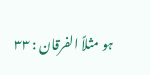ہو مثلاً الفرقان : ٣٣